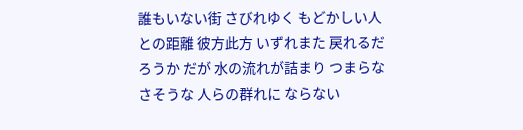誰もいない街 さびれゆく もどかしい人との距離 彼方此方 いずれまた 戻れるだろうか だが 水の流れが詰まり つまらなさそうな 人らの群れに ならない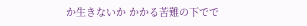か生きないか かかる苦難の下でで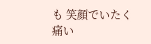も 笑顔でいたく痛い